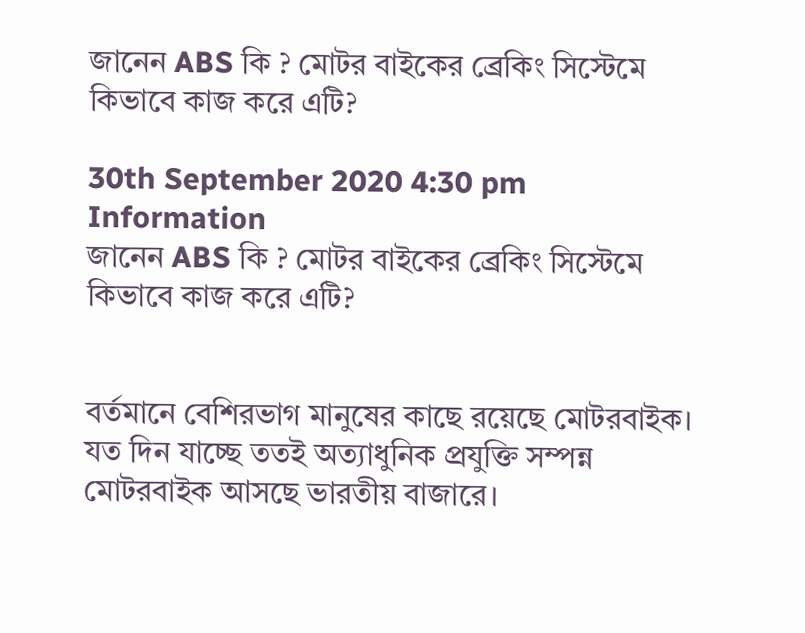জানেন ABS কি ? মোটর বাইকের ব্রেকিং সিস্টেমে কিভাবে কাজ করে এটি?

30th September 2020 4:30 pm Information
জানেন ABS কি ? মোটর বাইকের ব্রেকিং সিস্টেমে কিভাবে কাজ করে এটি?


বর্তমানে বেশিরভাগ মানুষের কাছে রয়েছে মোটরবাইক। যত দিন যাচ্ছে ততই অত্যাধুনিক প্রযুক্তি সম্পন্ন মোটরবাইক আসছে ভারতীয় বাজারে।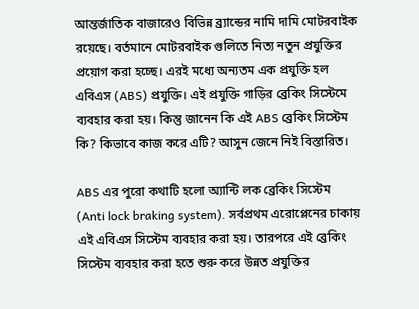আন্তর্জাতিক বাজারেও বিভিন্ন ব্র্যান্ডের নামি দামি মোটরবাইক রয়েছে। বর্তমানে মোটরবাইক গুলিতে নিত্য নতুন প্রযুক্তির প্রয়োগ করা হচ্ছে। এরই মধ্যে অন্যতম এক প্রযুক্তি হল এবিএস (ABS) প্রযুক্তি। এই প্রযুক্তি গাড়ির ব্রেকিং সিস্টেমে ব্যবহার করা হয়। কিন্তু জানেন কি এই ABS ব্রেকিং সিস্টেম কি? কিভাবে কাজ করে এটি? আসুন জেনে নিই বিস্তারিত।

ABS এর পুরো কথাটি হলো অ্যান্টি লক ব্রেকিং সিস্টেম (Anti lock braking system). সর্বপ্রথম এরোপ্লেনের চাকায় এই এবিএস সিস্টেম ব্যবহার করা হয়। তারপরে এই ব্রেকিং সিস্টেম ব্যবহার করা হতে শুরু করে উন্নত প্রযুক্তির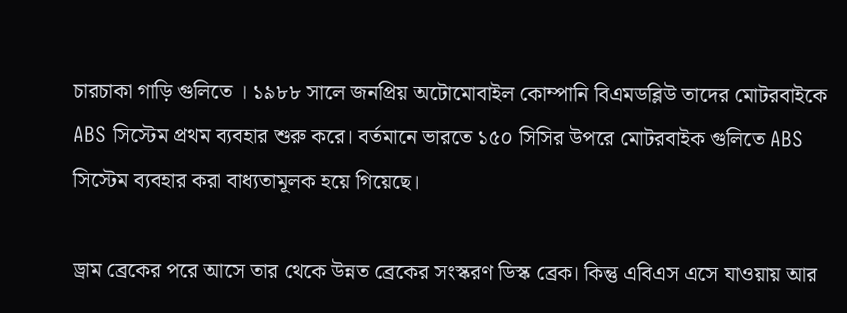চারচাকা গাড়ি গুলিতে । ১৯৮৮ সালে জনপ্রিয় অটোমোবাইল কোম্পানি বিএমডব্লিউ তাদের মোটরবাইকে ABS সিস্টেম প্রথম ব্যবহার শুরু করে। বর্তমানে ভারতে ১৫০ সিসির উপরে মোটরবাইক গুলিতে ABS সিস্টেম ব্যবহার করা বাধ্যতামূলক হয়ে গিয়েছে।

ড্রাম ব্রেকের পরে আসে তার থেকে উন্নত ব্রেকের সংস্করণ ডিস্ক ব্রেক। কিন্তু এবিএস এসে যাওয়ায় আর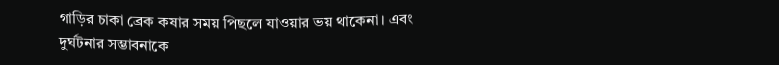গাড়ির চাকা ব্রেক কষার সময় পিছলে যাওয়ার ভয় থাকেনা। এবং দুর্ঘটনার সম্ভাবনাকে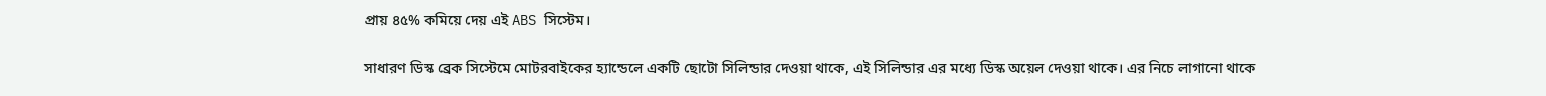প্রায় ৪৫% কমিয়ে দেয় এই ABS সিস্টেম।

সাধারণ ডিস্ক ব্রেক সিস্টেমে মোটরবাইকের হ্যান্ডেলে একটি ছোটো সিলিন্ডার দেওয়া থাকে, এই সিলিন্ডার এর মধ্যে ডিস্ক অয়েল দেওয়া থাকে। এর নিচে লাগানো থাকে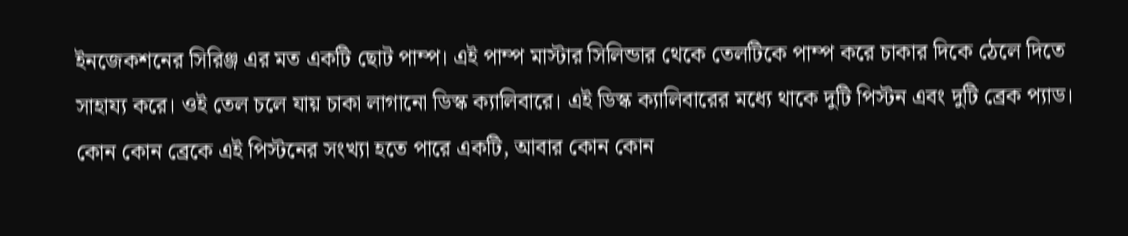ইনজেকশনের সিরিঞ্জ এর মত একটি ছোট পাম্প। এই পাম্প মাস্টার সিলিন্ডার থেকে তেলটিকে পাম্প করে চাকার দিকে ঠেলে দিতে সাহায্য করে। ওই তেল চলে যায় চাকা লাগানো ডিস্ক ক্যালিবারে। এই ডিস্ক ক্যালিবারের মধ্যে থাকে দুটি পিস্টন এবং দুটি ব্রেক প্যাড। কোন কোন ব্রেকে এই পিস্টনের সংখ্যা হতে পারে একটি, আবার কোন কোন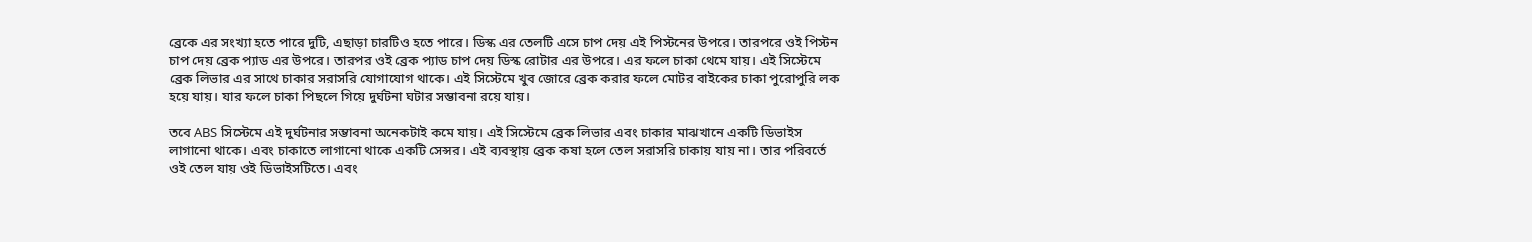ব্রেকে এর সংখ্যা হতে পারে দুটি, এছাড়া চারটিও হতে পারে। ডিস্ক এর তেলটি এসে চাপ দেয় এই পিস্টনের উপরে। তারপরে ওই পিস্টন চাপ দেয় ব্রেক প্যাড এর উপরে। তারপর ওই ব্রেক প্যাড চাপ দেয় ডিস্ক রোটার এর উপরে। এর ফলে চাকা থেমে যায়। এই সিস্টেমে ব্রেক লিভার এর সাথে চাকার সরাসরি যোগাযোগ থাকে। এই সিস্টেমে খুব জোরে ব্রেক করার ফলে মোটর বাইকের চাকা পুরোপুরি লক হয়ে যায়। যার ফলে চাকা পিছলে গিয়ে দুর্ঘটনা ঘটার সম্ভাবনা রয়ে যায়।

তবে ABS সিস্টেমে এই দুর্ঘটনার সম্ভাবনা অনেকটাই কমে যায়। এই সিস্টেমে ব্রেক লিভার এবং চাকার মাঝখানে একটি ডিভাইস লাগানো থাকে। এবং চাকাতে লাগানো থাকে একটি সেন্সর। এই ব্যবস্থায় ব্রেক কষা হলে তেল সরাসরি চাকায় যায় না। তার পরিবর্তে ওই তেল যায় ওই ডিভাইসটিতে। এবং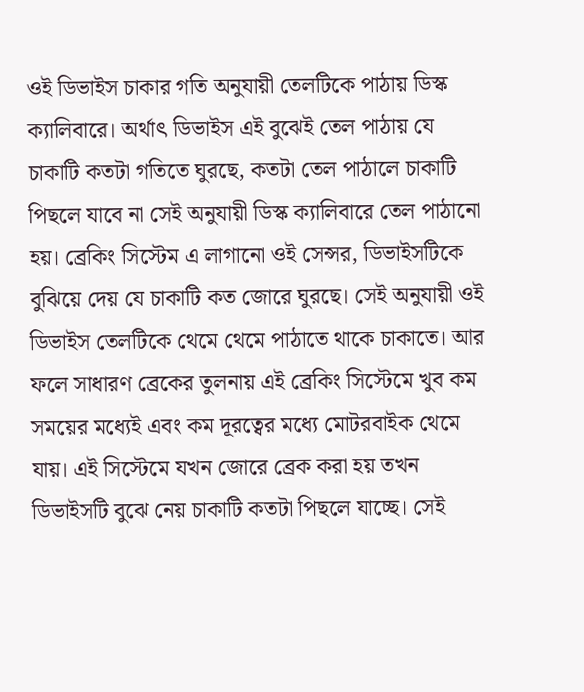ওই ডিভাইস চাকার গতি অনুযায়ী তেলটিকে পাঠায় ডিস্ক ক্যালিবারে। অর্থাৎ ডিভাইস এই বুঝেই তেল পাঠায় যে চাকাটি কতটা গতিতে ঘুরছে, কতটা তেল পাঠালে চাকাটি পিছলে যাবে না সেই অনুযায়ী ডিস্ক ক্যালিবারে তেল পাঠানো হয়। ব্রেকিং সিস্টেম এ লাগানো ওই সেন্সর, ডিভাইসটিকে বুঝিয়ে দেয় যে চাকাটি কত জোরে ঘুরছে। সেই অনুযায়ী ওই ডিভাইস তেলটিকে থেমে থেমে পাঠাতে থাকে চাকাতে। আর ফলে সাধারণ ব্রেকের তুলনায় এই ব্রেকিং সিস্টেমে খুব কম সময়ের মধ্যেই এবং কম দূরত্বের মধ্যে মোটরবাইক থেমে যায়। এই সিস্টেমে যখন জোরে ব্রেক করা হয় তখন ডিভাইসটি বুঝে নেয় চাকাটি কতটা পিছলে যাচ্ছে। সেই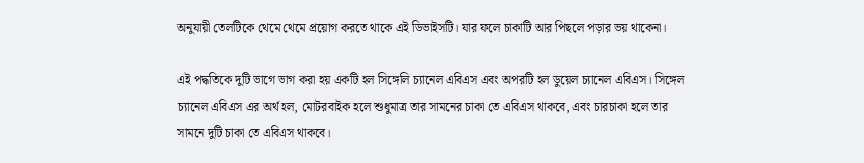অনুযায়ী তেলটিকে থেমে থেমে প্রয়োগ করতে থাকে এই ডিভাইসটি। যার ফলে চাকাটি আর পিছলে পড়ার ভয় থাকেনা।

এই পদ্ধতিকে দুটি ভাগে ভাগ করা হয় একটি হল সিঙ্গেলি চ্যানেল এবিএস এবং অপরটি হল ডুয়েল চ্যানেল এবিএস। সিঙ্গেল চ্যানেল এবিএস এর অর্থ হল, মোটরবাইক হলে শুধুমাত্র তার সামনের চাকা তে এবিএস থাকবে, এবং চারচাকা হলে তার সামনে দুটি চাকা তে এবিএস থাকবে।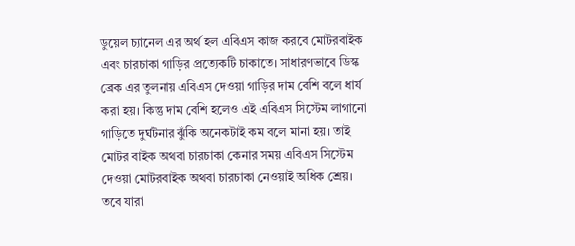ডুয়েল চ্যানেল এর অর্থ হল এবিএস কাজ করবে মোটরবাইক এবং চারচাকা গাড়ির প্রত্যেকটি চাকাতে। সাধারণভাবে ডিস্ক ব্রেক এর তুলনায় এবিএস দেওয়া গাড়ির দাম বেশি বলে ধার্য করা হয়। কিন্তু দাম বেশি হলেও এই এবিএস সিস্টেম লাগানো গাড়িতে দুর্ঘটনার ঝুঁকি অনেকটাই কম বলে মানা হয়। তাই মোটর বাইক অথবা চারচাকা কেনার সময় এবিএস সিস্টেম দেওয়া মোটরবাইক অথবা চারচাকা নেওয়াই অধিক শ্রেয়।
তবে যারা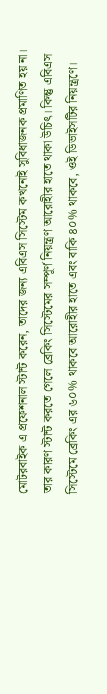মোটরবাইক এ প্রফেশনাল স্টান্ট করেন, তাদের জন্য এবিএস সিস্টেম কখনোই সুবিধাজনক প্রমাণিত হয় না। তার কারণ স্টান্ট করতে গেলে ব্রেকিং সিস্টেমের সম্পূর্ণ নিয়ন্ত্রণ আরোহীর হাতে থাকা উচিৎ। কিন্তু এবিএস সিস্টেমে ব্রেকিং এর ৬০% থাকবে আরোহীর হাতে এবং বাকি ৪০% থাকবে, ওই ডিভাইসটির নিয়ন্ত্রণে।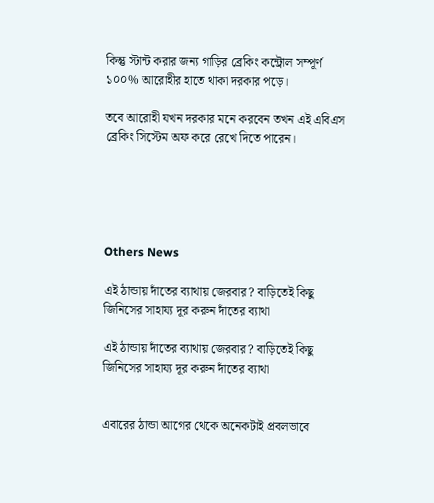কিন্তু স্টান্ট করার জন্য গাড়ির ব্রেকিং কন্ট্রোল সম্পূর্ণ ১০০% আরোহীর হাতে থাকা দরকার পড়ে।

তবে আরোহী যখন দরকার মনে করবেন তখন এই এবিএস ব্রেকিং সিস্টেম অফ করে রেখে দিতে পারেন।





Others News

এই ঠান্ডায় দাঁতের ব্যাথায় জেরবার? বাড়িতেই কিছু জিনিসের সাহায্য দূর করুন দাঁতের ব্যাথা

এই ঠান্ডায় দাঁতের ব্যাথায় জেরবার? বাড়িতেই কিছু জিনিসের সাহায্য দূর করুন দাঁতের ব্যাথা


এবারের ঠান্ডা আগের থেকে অনেকটাই প্রবলভাবে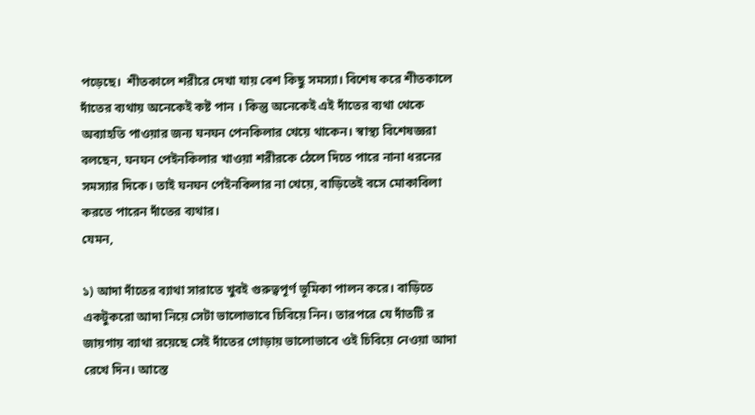পড়েছে।  শীতকালে শরীরে দেখা যায় বেশ কিছু সমস্যা। বিশেষ করে শীতকালে দাঁতের ব্যথায় অনেকেই কষ্ট পান । কিন্তু অনেকেই এই দাঁতের ব্যথা থেকে অব্যাহতি পাওয়ার জন্য ঘনঘন পেনকিলার খেয়ে থাকেন। স্বাস্থ্য বিশেষজ্ঞরা বলছেন, ঘনঘন পেইনকিলার খাওয়া শরীরকে ঠেলে দিতে পারে নানা ধরনের সমস্যার দিকে। তাই ঘনঘন পেইনকিলার না খেয়ে, বাড়িতেই বসে মোকাবিলা করতে পারেন দাঁতের ব্যথার।
যেমন,

১) আদা দাঁতের ব্যাথা সারাতে খুবই গুরুত্বপূর্ণ ভূমিকা পালন করে। বাড়িতে একটুকরো আদা নিয়ে সেটা ভালোভাবে চিবিয়ে নিন। তারপরে যে দাঁতটি র জায়গায় ব্যাথা রয়েছে সেই দাঁতের গোড়ায় ভালোভাবে ওই চিবিয়ে নেওয়া আদা রেখে দিন। আস্তে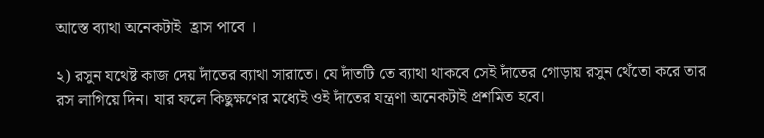আস্তে ব্যাথা অনেকটাই  হ্রাস পাবে ।

২) রসুন যথেষ্ট কাজ দেয় দাঁতের ব্যাথা সারাতে। যে দাঁতটি তে ব্যাথা থাকবে সেই দাঁতের গোড়ায় রসুন থেঁতো করে তার রস লাগিয়ে দিন। যার ফলে কিছুক্ষণের মধ্যেই ওই দাঁতের যন্ত্রণা অনেকটাই প্রশমিত হবে।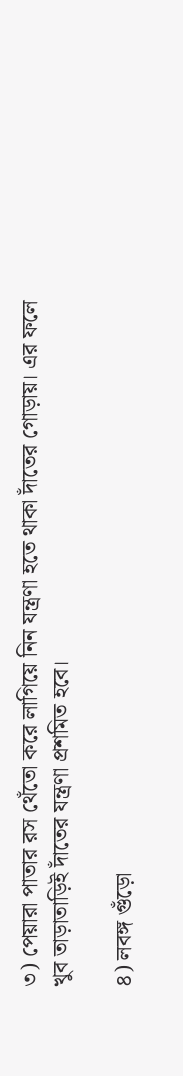৩) পেয়ারা পাতার রস থেঁতো করে লাগিয়ে নিন যন্ত্রণা হতে থাকা দাঁতের গোড়ায়। এর ফলে খুব তাড়াতাড়িই দাঁতের যন্ত্রণা প্রশমিত হবে।

৪) লবঙ্গ গুঁড়ো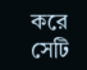করে সেটি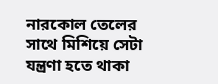নারকোল তেলের সাথে মিশিয়ে সেটা যন্ত্রণা হতে থাকা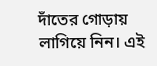দাঁতের গোড়ায় লাগিয়ে নিন। এই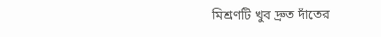মিশ্রণটি খুব দ্রুত দাঁতের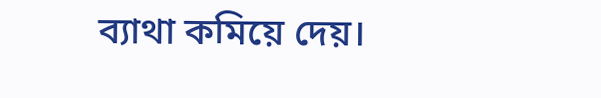ব্যাথা কমিয়ে দেয়।